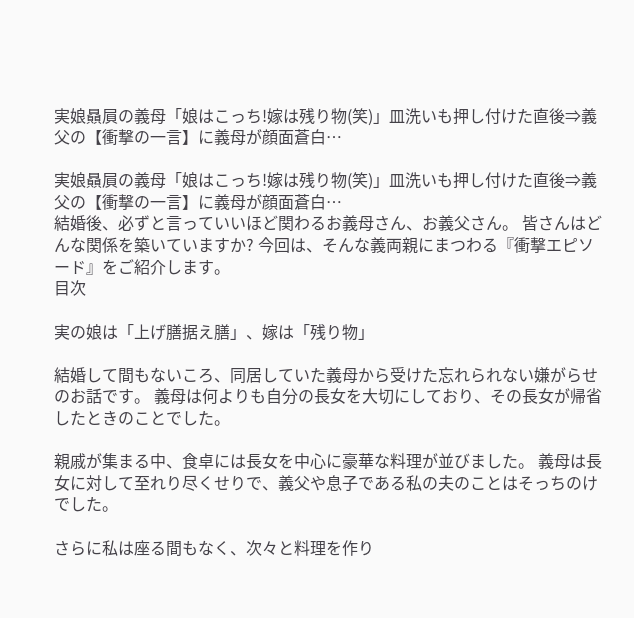実娘贔屓の義母「娘はこっち!嫁は残り物(笑)」皿洗いも押し付けた直後⇒義父の【衝撃の一言】に義母が顔面蒼白…

実娘贔屓の義母「娘はこっち!嫁は残り物(笑)」皿洗いも押し付けた直後⇒義父の【衝撃の一言】に義母が顔面蒼白…
結婚後、必ずと言っていいほど関わるお義母さん、お義父さん。 皆さんはどんな関係を築いていますか? 今回は、そんな義両親にまつわる『衝撃エピソード』をご紹介します。
目次

実の娘は「上げ膳据え膳」、嫁は「残り物」

結婚して間もないころ、同居していた義母から受けた忘れられない嫌がらせのお話です。 義母は何よりも自分の長女を大切にしており、その長女が帰省したときのことでした。

親戚が集まる中、食卓には長女を中心に豪華な料理が並びました。 義母は長女に対して至れり尽くせりで、義父や息子である私の夫のことはそっちのけでした。

さらに私は座る間もなく、次々と料理を作り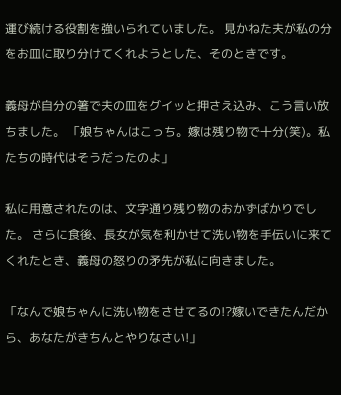運び続ける役割を強いられていました。 見かねた夫が私の分をお皿に取り分けてくれようとした、そのときです。

義母が自分の箸で夫の皿をグイッと押さえ込み、こう言い放ちました。 「娘ちゃんはこっち。嫁は残り物で十分(笑)。私たちの時代はそうだったのよ」

私に用意されたのは、文字通り残り物のおかずばかりでした。 さらに食後、長女が気を利かせて洗い物を手伝いに来てくれたとき、義母の怒りの矛先が私に向きました。

「なんで娘ちゃんに洗い物をさせてるの!?嫁いできたんだから、あなたがきちんとやりなさい!」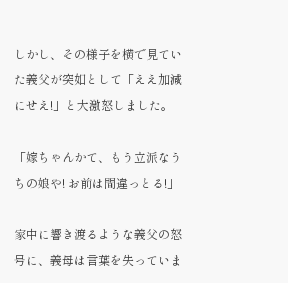しかし、その様子を横で見ていた義父が突如として「ええ加減にせえ!」と大激怒しました。

「嫁ちゃんかて、もう立派なうちの娘や! お前は間違っとる!」

家中に響き渡るような義父の怒号に、義母は言葉を失っていま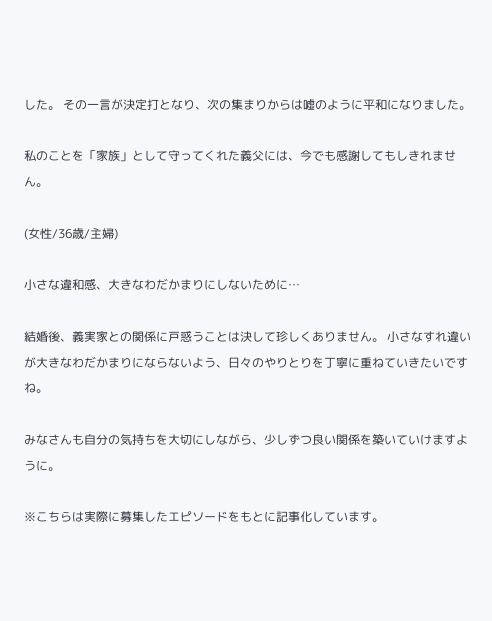した。 その一言が決定打となり、次の集まりからは嘘のように平和になりました。

私のことを「家族」として守ってくれた義父には、今でも感謝してもしきれません。

(女性/36歳/主婦)

小さな違和感、大きなわだかまりにしないために…

結婚後、義実家との関係に戸惑うことは決して珍しくありません。 小さなすれ違いが大きなわだかまりにならないよう、日々のやりとりを丁寧に重ねていきたいですね。

みなさんも自分の気持ちを大切にしながら、少しずつ良い関係を築いていけますように。

※こちらは実際に募集したエピソードをもとに記事化しています。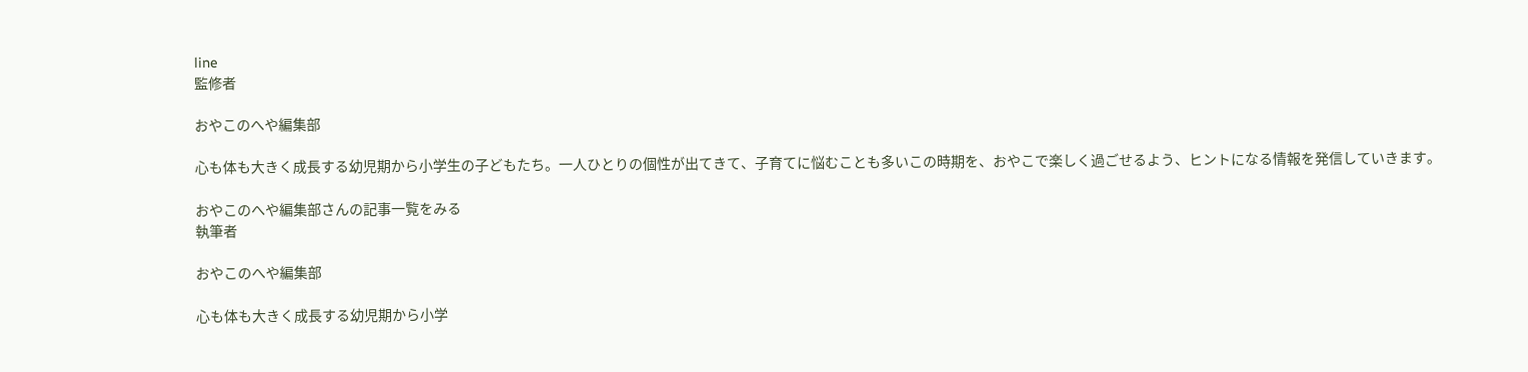line
監修者

おやこのへや編集部

心も体も大きく成長する幼児期から小学生の子どもたち。一人ひとりの個性が出てきて、子育てに悩むことも多いこの時期を、おやこで楽しく過ごせるよう、ヒントになる情報を発信していきます。

おやこのへや編集部さんの記事一覧をみる
執筆者

おやこのへや編集部

心も体も大きく成長する幼児期から小学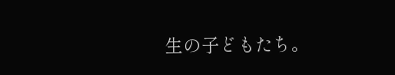生の子どもたち。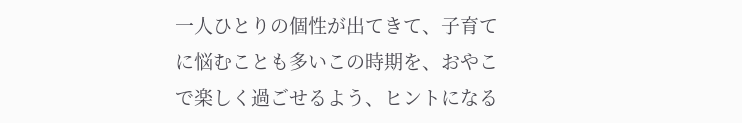一人ひとりの個性が出てきて、子育てに悩むことも多いこの時期を、おやこで楽しく過ごせるよう、ヒントになる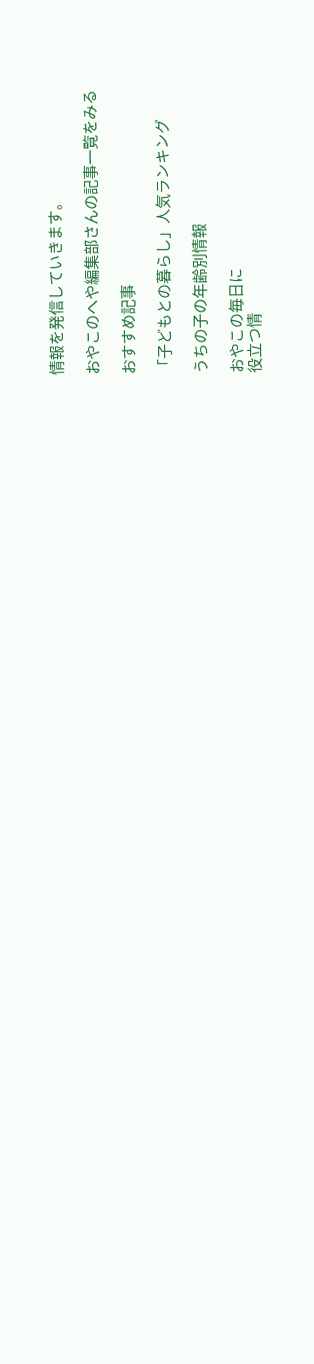情報を発信していきます。

おやこのへや編集部さんの記事一覧をみる

おすすめ記事

「子どもとの暮らし」人気ランキング

うちの子の年齢別情報

おやこの毎日に
役立つ情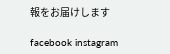報をお届けします

facebook instagram